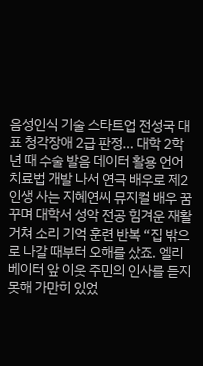음성인식 기술 스타트업 전성국 대표 청각장애 2급 판정… 대학 2학년 때 수술 발음 데이터 활용 언어치료법 개발 나서 연극 배우로 제2 인생 사는 지혜연씨 뮤지컬 배우 꿈꾸며 대학서 성악 전공 힘겨운 재활 거쳐 소리 기억 훈련 반복 “집 밖으로 나갈 때부터 오해를 샀죠. 엘리베이터 앞 이웃 주민의 인사를 듣지 못해 가만히 있었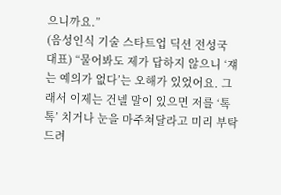으니까요.”
(음성인식 기술 스타트업 딕션 전성국 대표) “물어봐도 제가 답하지 않으니 ‘쟤는 예의가 없다’는 오해가 있었어요. 그래서 이제는 건넬 말이 있으면 저를 ‘톡톡’ 치거나 눈을 마주쳐달라고 미리 부탁드려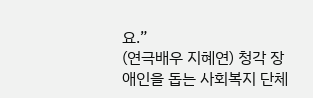요.”
(연극배우 지혜연) 청각 장애인을 돕는 사회복지 단체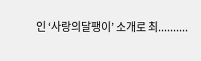인 ‘사랑의달팽이’ 소개로 최..........